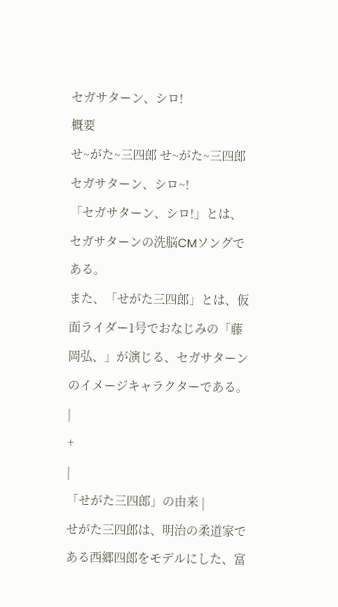セガサターン、シロ!
概要
せ~がた~三四郎 せ~がた~三四郎
セガサターン、シロ~!
「セガサターン、シロ!」とは、セガサターンの洗脳CMソングである。
また、「せがた三四郎」とは、仮面ライダー1号でおなじみの「藤岡弘、」が演じる、セガサターンのイメージキャラクターである。
|
+
|
「せがた三四郎」の由来 |
せがた三四郎は、明治の柔道家である西郷四郎をモデルにした、富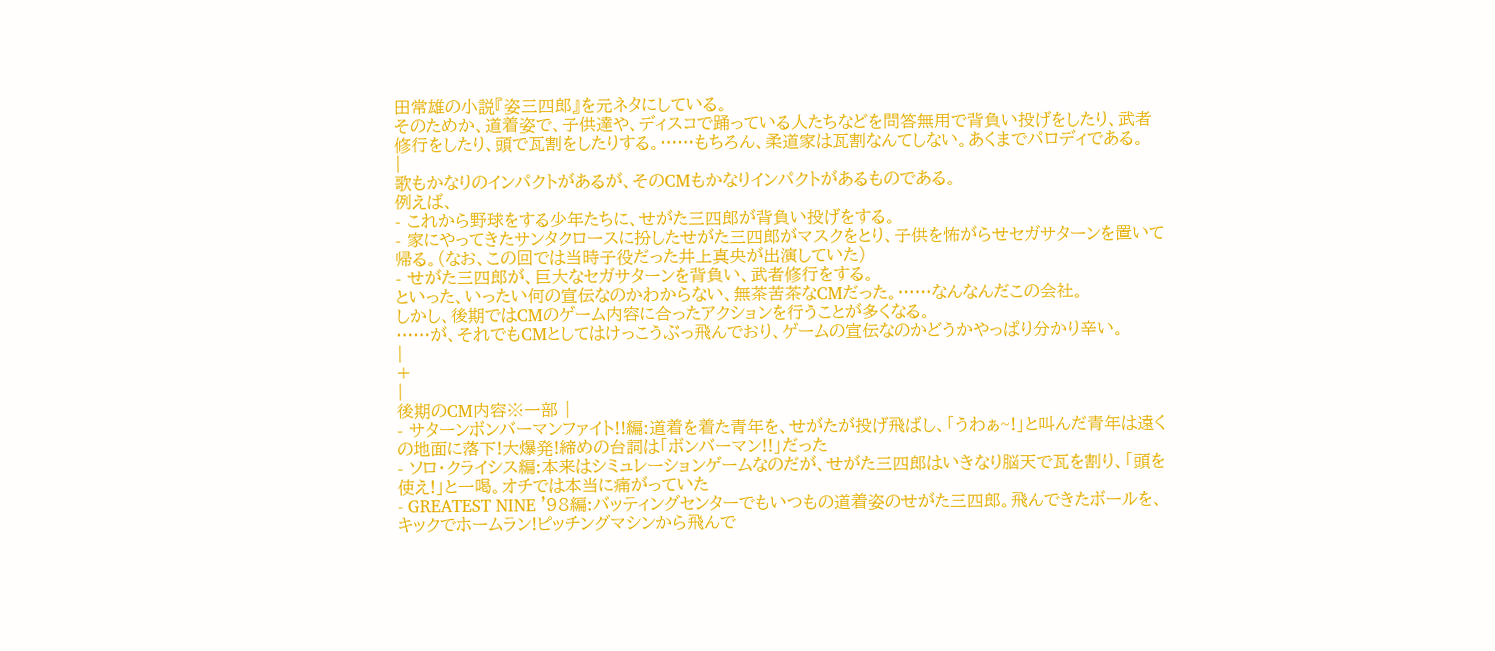田常雄の小説『姿三四郎』を元ネタにしている。
そのためか、道着姿で、子供達や、ディスコで踊っている人たちなどを問答無用で背負い投げをしたり、武者修行をしたり、頭で瓦割をしたりする。……もちろん、柔道家は瓦割なんてしない。あくまでパロディである。
|
歌もかなりのインパクトがあるが、そのCMもかなりインパクトがあるものである。
例えば、
- これから野球をする少年たちに、せがた三四郎が背負い投げをする。
- 家にやってきたサンタクロースに扮したせがた三四郎がマスクをとり、子供を怖がらせセガサターンを置いて帰る。(なお、この回では当時子役だった井上真央が出演していた)
- せがた三四郎が、巨大なセガサターンを背負い、武者修行をする。
といった、いったい何の宣伝なのかわからない、無茶苦茶なCMだった。……なんなんだこの会社。
しかし、後期ではCMのゲーム内容に合ったアクションを行うことが多くなる。
……が、それでもCMとしてはけっこうぶっ飛んでおり、ゲームの宣伝なのかどうかやっぱり分かり辛い。
|
+
|
後期のCM内容※一部 |
- サターンボンバーマンファイト!!編:道着を着た青年を、せがたが投げ飛ばし、「うわぁ~!」と叫んだ青年は遠くの地面に落下!大爆発!締めの台詞は「ボンバーマン!!」だった
- ソロ・クライシス編:本来はシミュレーションゲームなのだが、せがた三四郎はいきなり脳天で瓦を割り、「頭を使え!」と一喝。オチでは本当に痛がっていた
- GREATEST NINE '98編:バッティングセンターでもいつもの道着姿のせがた三四郎。飛んできたボールを、キックでホームラン!ピッチングマシンから飛んで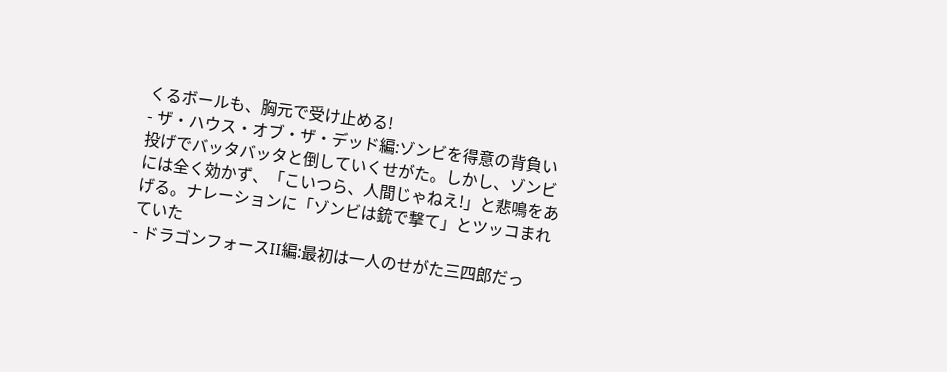くるボールも、胸元で受け止める!
- ザ・ハウス・オブ・ザ・デッド編:ゾンビを得意の背負い投げでバッタバッタと倒していくせがた。しかし、ゾンビには全く効かず、「こいつら、人間じゃねえ!」と悲鳴をあげる。ナレーションに「ゾンビは銃で撃て」とツッコまれていた
- ドラゴンフォースII編:最初は一人のせがた三四郎だっ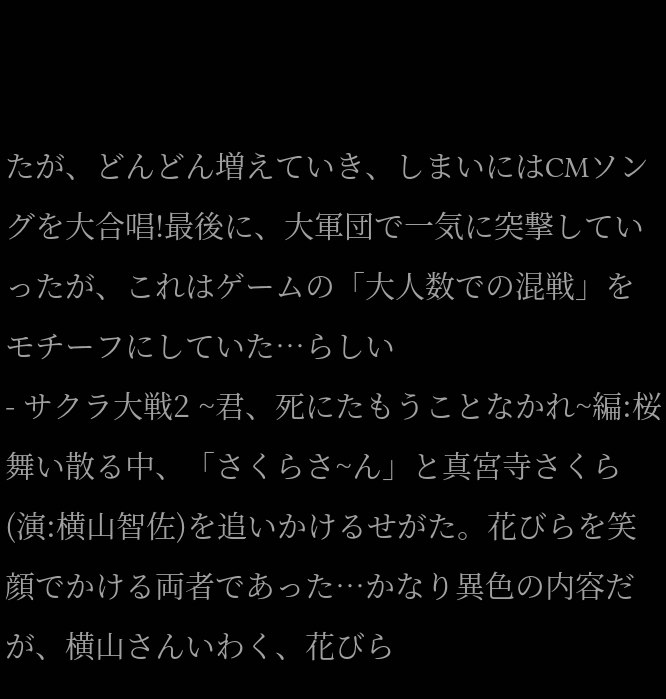たが、どんどん増えていき、しまいにはCMソングを大合唱!最後に、大軍団で一気に突撃していったが、これはゲームの「大人数での混戦」をモチーフにしていた…らしい
- サクラ大戦2 ~君、死にたもうことなかれ~編:桜舞い散る中、「さくらさ~ん」と真宮寺さくら(演:横山智佐)を追いかけるせがた。花びらを笑顔でかける両者であった…かなり異色の内容だが、横山さんいわく、花びら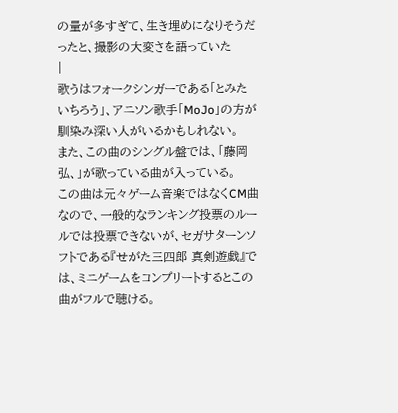の量が多すぎて、生き埋めになりそうだったと、撮影の大変さを語っていた
|
歌うはフォークシンガーである「とみたいちろう」、アニソン歌手「MoJo」の方が馴染み深い人がいるかもしれない。
また、この曲のシングル盤では、「藤岡弘、」が歌っている曲が入っている。
この曲は元々ゲーム音楽ではなくCM曲なので、一般的なランキング投票のルールでは投票できないが、セガサターンソフトである『せがた三四郎 真剣遊戯』では、ミニゲームをコンプリートするとこの曲がフルで聴ける。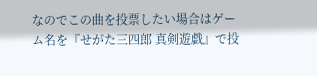なのでこの曲を投票したい場合はゲーム名を『せがた三四郎 真剣遊戯』で投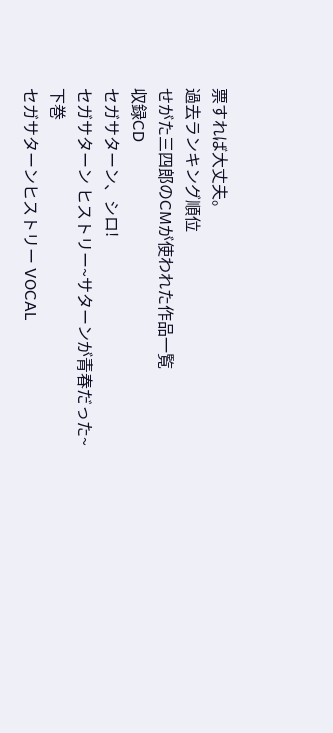票すれば大丈夫。
過去ランキング順位
せがた三四郎のCMが使われた作品一覧
収録CD
セガサターン、シロ!
セガサターン ヒストリー~サターンが青春だった~下巻
セガサターンヒストリー VOCAL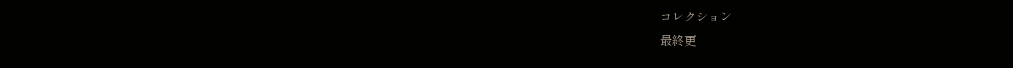コレクション
最終更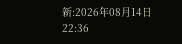新:2026年08月14日 22:36